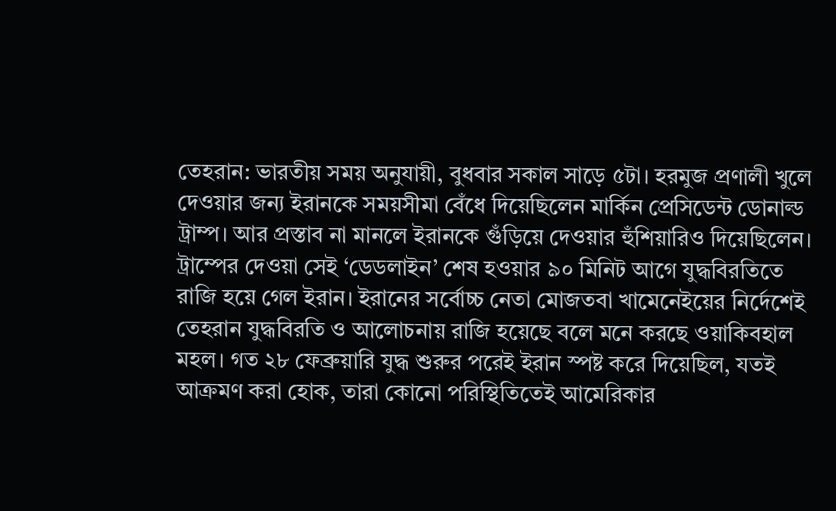তেহরান: ভারতীয় সময় অনুযায়ী, বুধবার সকাল সাড়ে ৫টা। হরমুজ প্রণালী খুলে দেওয়ার জন্য ইরানকে সময়সীমা বেঁধে দিয়েছিলেন মার্কিন প্রেসিডেন্ট ডোনাল্ড ট্রাম্প। আর প্রস্তাব না মানলে ইরানকে গুঁড়িয়ে দেওয়ার হুঁশিয়ারিও দিয়েছিলেন। ট্রাম্পের দেওয়া সেই ‘ডেডলাইন’ শেষ হওয়ার ৯০ মিনিট আগে যুদ্ধবিরতিতে রাজি হয়ে গেল ইরান। ইরানের সর্বোচ্চ নেতা মোজতবা খামেনেইয়ের নির্দেশেই তেহরান যুদ্ধবিরতি ও আলোচনায় রাজি হয়েছে বলে মনে করছে ওয়াকিবহাল মহল। গত ২৮ ফেব্রুয়ারি যুদ্ধ শুরুর পরেই ইরান স্পষ্ট করে দিয়েছিল, যতই আক্রমণ করা হোক, তারা কোনো পরিস্থিতিতেই আমেরিকার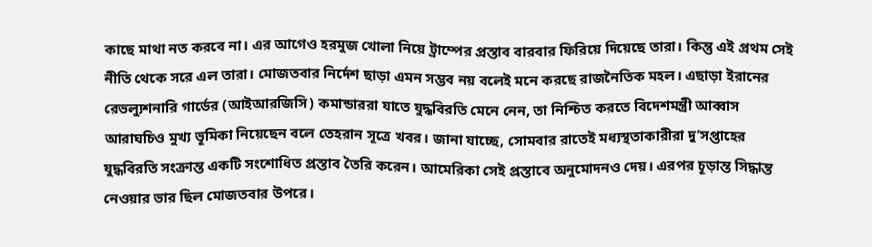কাছে মাথা নত করবে না। এর আগেও হরমুজ খোলা নিয়ে ট্রাম্পের প্রস্তাব বারবার ফিরিয়ে দিয়েছে তারা। কিন্তু এই প্রথম সেই নীতি থেকে সরে এল তারা। মোজতবার নির্দেশ ছাড়া এমন সম্ভব নয় বলেই মনে করছে রাজনৈতিক মহল। এছাড়া ইরানের রেভল্যুশনারি গার্ডের (আইআরজিসি) কমান্ডাররা যাতে যুদ্ধবিরতি মেনে নেন, তা নিশ্চিত করতে বিদেশমন্ত্রী আব্বাস আরাঘচিও মুখ্য ভূমিকা নিয়েছেন বলে তেহরান সূত্রে খবর। জানা যাচ্ছে, সোমবার রাতেই মধ্যস্থতাকারীরা দু’সপ্তাহের যুদ্ধবিরতি সংক্রান্ত একটি সংশোধিত প্রস্তাব তৈরি করেন। আমেরিকা সেই প্রস্তাবে অনুমোদনও দেয়। এরপর চূড়ান্ত সিদ্ধান্ত নেওয়ার ভার ছিল মোজতবার উপরে।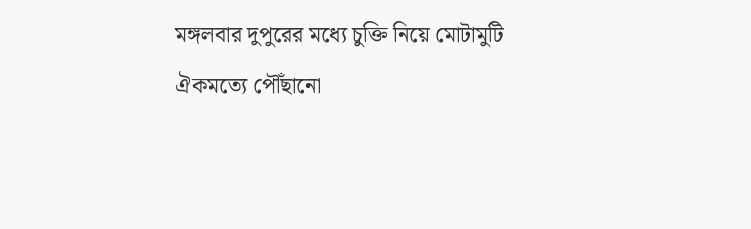মঙ্গলবার দুপুরের মধ্যে চুক্তি নিয়ে মোটামুটি ঐকমত্যে পৌঁছানো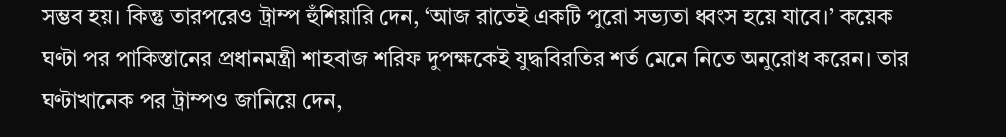সম্ভব হয়। কিন্তু তারপরেও ট্রাম্প হুঁশিয়ারি দেন, ‘আজ রাতেই একটি পুরো সভ্যতা ধ্বংস হয়ে যাবে।’ কয়েক ঘণ্টা পর পাকিস্তানের প্রধানমন্ত্রী শাহবাজ শরিফ দুপক্ষকেই যুদ্ধবিরতির শর্ত মেনে নিতে অনুরোধ করেন। তার ঘণ্টাখানেক পর ট্রাম্পও জানিয়ে দেন,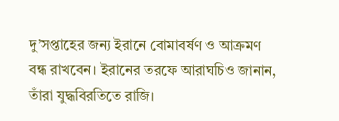দু’সপ্তাহের জন্য ইরানে বোমাবর্ষণ ও আক্রমণ বন্ধ রাখবেন। ইরানের তরফে আরাঘচিও জানান, তাঁরা যুদ্ধবিরতিতে রাজি।